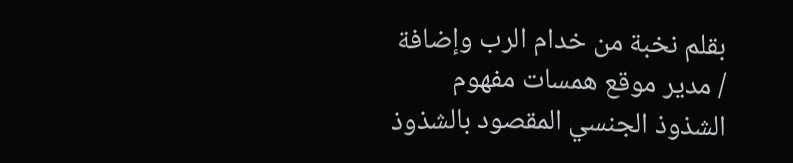بقلم نخبة من خدام الرب وإضافة / مدير موقع همسات مفهوم الشذوذ الجنسي المقصود بالشذوذ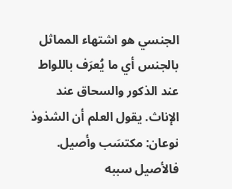الجنسي هو اشتهاء المماثل بالجنس أي ما يُعرَف باللواط عند الذكور والسحاق عند الإناث. يقول العلم أن الشذوذ نوعان: مكتسَب وأصيل. فالأصيل سببه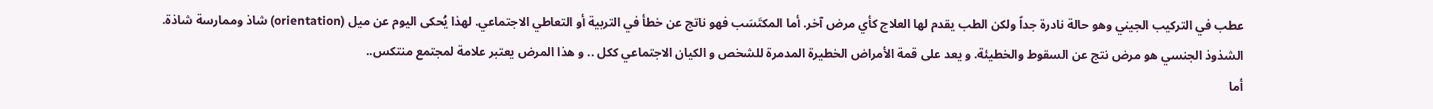عطب في التركيب الجيني وهو حالة نادرة جداً ولكن الطب يقدم لها العلاج كأي مرض آخر. أما المكتَسَب فهو ناتج عن خطأ في التربية أو التعاطي الاجتماعي. لهذا يُحكى اليوم عن ميل (orientation) شاذ وممارسة شاذة.
الشذوذ الجنسي هو مرض نتج عن السقوط والخطيئة. و يعد على قمة الأمراض الخطيرة المدمرة للشخص و الكيان الاجتماعي ككل .. و هذا المرض يعتبر علامة لمجتمع منتكس..
أما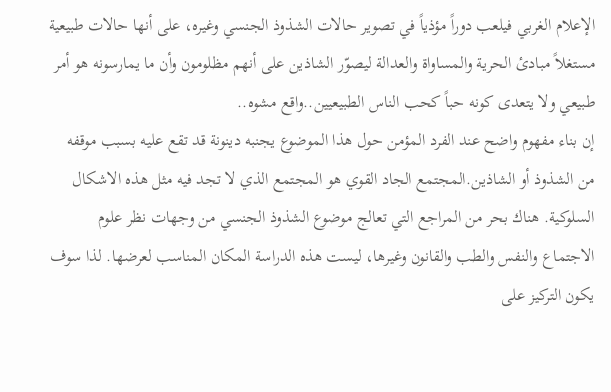الإعلام الغربي فيلعب دوراً مؤذياً في تصوير حالات الشذوذ الجنسي وغيره، على أنها حالات طبيعية مستغلاً مبادئ الحرية والمساواة والعدالة ليصوّر الشاذين على أنهم مظلومون وأن ما يمارسونه هو أمر طبيعي ولا يتعدى كونه حباً كحب الناس الطبيعيين..واقع مشوه..
إن بناء مفهوم واضح عند الفرد المؤمن حول هذا الموضوع يجنبه دينونة قد تقع عليه بسبب موقفه من الشذوذ أو الشاذين.المجتمع الجاد القوي هو المجتمع الذي لا تجد فيه مثل هذه الاشكال السلوكية. هناك بحر من المراجع التي تعالج موضوع الشذوذ الجنسي من وجهات نظر علوم الاجتماع والنفس والطب والقانون وغيرها، ليست هذه الدراسة المكان المناسب لعرضها. لذا سوف يكون التركيز على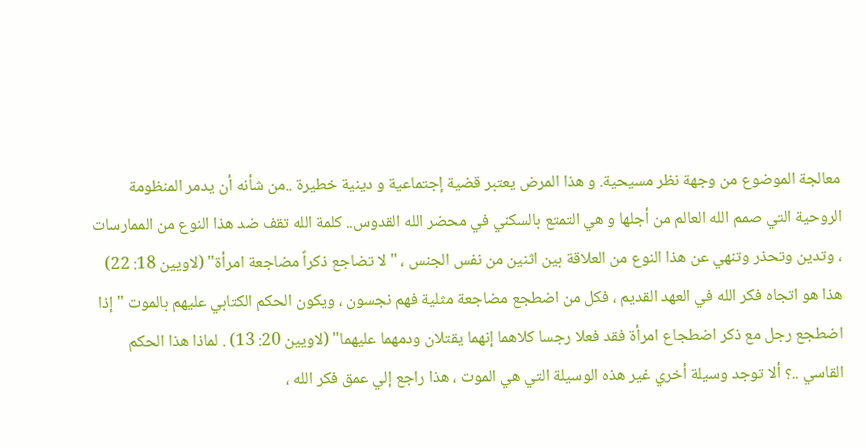معالجة الموضوع من وجهة نظر مسيحية. و هذا المرض يعتبر قضية إجتماعية و دينية خطيرة ..من شأنه أن يدمر المنظومة الروحية التي صمم الله العالم من أجلها و هي التمتع بالسكني في محضر الله القدوس.. كلمة الله تقف ضد هذا النوع من الممارسات ، وتدين وتحذر وتنهي عن هذا النوع من العلاقة بين اثنين من نفس الجنس ، " لا تضاجع ذكراً مضاجعة امرأة" (لاويين 18: 22) هذا هو اتجاه فكر الله في العهد القديم ، فكل من اضطجع مضاجعة مثلية فهم نجسون ، ويكون الحكم الكتابي عليهم بالموت " إذا اضطجع رجل مع ذكر اضطجاع امرأة فقد فعلا رجسا كلاهما إنهما يقتلان ودمهما عليهما" (لاويين 20: 13) . لماذا هذا الحكم القاسي ..؟ ألا توجد وسيلة أخري غير هذه الوسيلة التي هي الموت ، هذا راجع إلي عمق فكر الله ،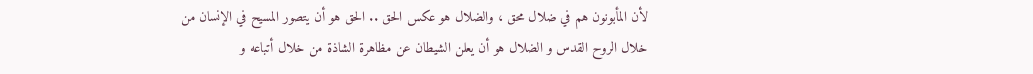لأن المأبونون هم في ضلال محق ، والضلال هو عكس الحق .. الحق هو أن يتصور المسيح في الإنسان من خلال الروح القدس و الضلال هو أن يعلن الشيطان عن مظاهرة الشاذة من خلال أتباعه و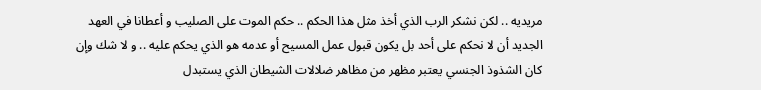مريديه .. لكن نشكر الرب الذي أخذ مثل هذا الحكم .. حكم الموت على الصليب و أعطانا في العهد الجديد أن لا نحكم على أحد بل يكون قبول عمل المسيح أو عدمه هو الذي يحكم عليه .. و لا شك وإن كان الشذوذ الجنسي يعتبر مظهر من مظاهر ضلالات الشيطان الذي يستبدل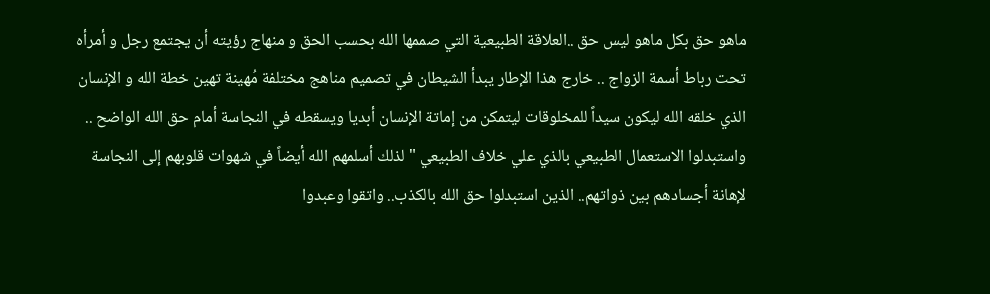ماهو حق بكل ماهو ليس حق ..العلاقة الطبيعية التي صممها الله بحسب الحق و منهاج رؤيته أن يجتمع رجل و أمرأه تحت رباط أسمة الزواج .. خارج هذا الإطار يبدأ الشيطان في تصميم مناهج مختلفة مُهينة تهين خطة الله و الإنسان الذي خلقه الله ليكون سيداً للمخلوقات ليتمكن من إماتة الإنسان أبديا ويسقطه في النجاسة أمام حق الله الواضح .. واستبدلوا الاستعمال الطبيعي بالذي علي خلاف الطبيعي " لذلك أسلمهم الله أيضاً في شهوات قلوبهم إلى النجاسة لإهانة أجسادهم بين ذواتهم.. الذين استبدلوا حق الله بالكذب.. واتقوا وعبدوا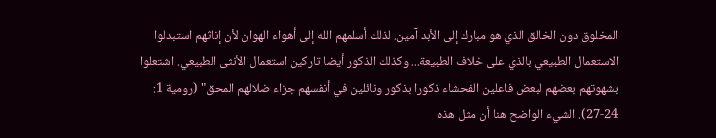المخلوق دون الخالق الذي هو مبارك إلى الأبد آمين. لذلك أسلمهم الله إلى أهواء الهوان لأن إناثهم استبدلوا الاستعمال الطبيعي بالذي على خلاف الطبيعة... وكذلك الذكور أيضا تاركين استعمال الأنثى الطبيعي. اشتعلوا بشهوتهم بعضهم لبعض فاعلين الفحشاء ذكورا بذكور ونائلين في أنفسهم جزاء ضلالهم المحق" (رومية 1: 24-27). الشيء الواضح هنا أن مثل هذه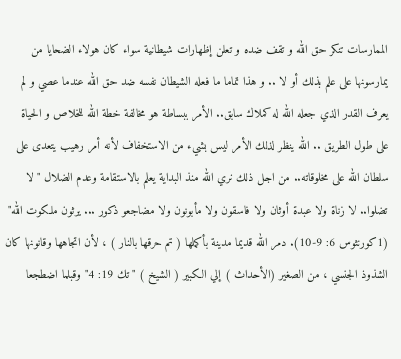الممارسات تنكر حق الله و تقف ضده و تعلن إظهارات شيطانية سواء كان هولاء الضحايا من يمارسونها على علم بذلك أو لا .. و هذا تماما ما فعله الشيطان نفسه ضد حق الله عندما عصي و لم يعرف القدر الذي جعله الله له كملاك سابق.. الأمر ببساطة هو مخالفة خطة الله للخلاص و الحياة على طول الطريق .. الله ينظر لذلك الأمر ليس بشيء من الاستخفاف لأنه أمر رهيب يتعدى على سلطان الله على مخلوقاته.. من اجل ذلك نري الله منذ البداية يعلم بالاستقامة وعدم الضلال " لا تضلوا.. لا زناة ولا عبدة أوثان ولا فاسقون ولا مأبونون ولا مضاجعو ذكور ... يرثون ملكوت الله" (1كورنثوس 6: 9-10). دمر الله قديما مدينة بأكملها ( تم حرقها بالنار ) ، لأن اتجاهها وقانونها كان الشذوذ الجنسي ، من الصغير (الأحداث ) إلي الكبير ( الشيخ ) " تك 19: 4" وقبلما اضطجعا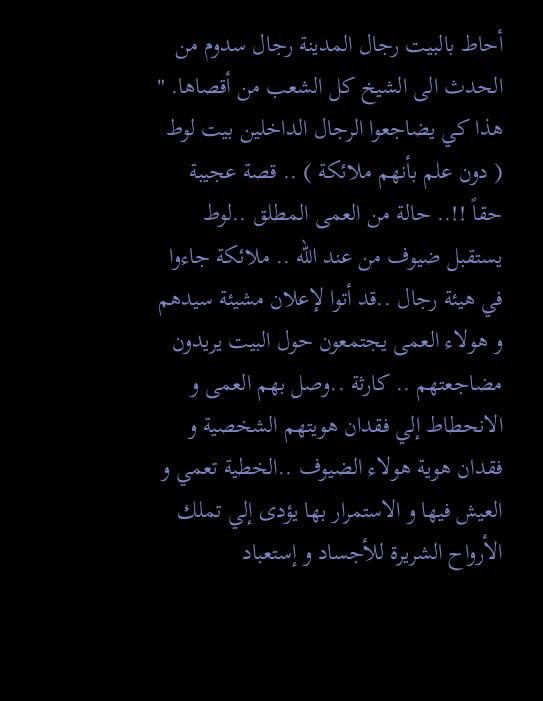أحاط بالبيت رجال المدينة رجال سدوم من الحدث الى الشيخ كل الشعب من أقصاها. " هذا كي يضاجعوا الرجال الداخلين بيت لوط ( دون علم بأنهم ملائكة ) .. قصة عجيبة حقاً !!.. حالة من العمى المطلق ..لوط يستقبل ضيوف من عند الله .. ملائكة جاءوا في هيئة رجال ..قد أتوا لإعلان مشيئة سيدهم و هولاء العمى يجتمعون حول البيت يريدون مضاجعتهم .. كارثة ..وصل بهم العمى و الانحطاط إلي فقدان هويتهم الشخصية و فقدان هوية هولاء الضيوف ..الخطية تعمي و العيش فيها و الاستمرار بها يؤدى إلي تملك الأرواح الشريرة للأجساد و إستعباد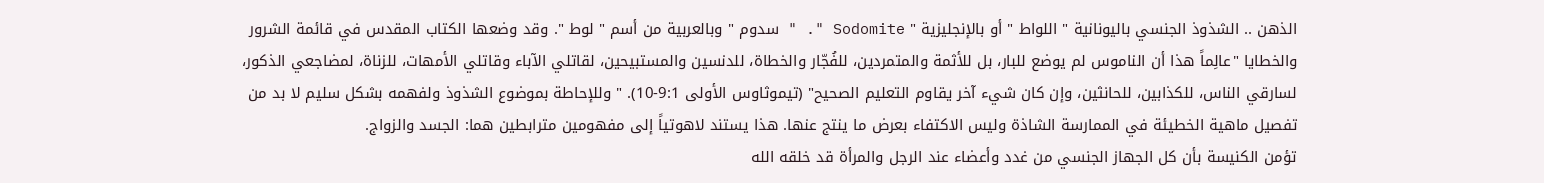الذهن .. الشذوذ الجنسي باليونانية " اللواط " أو بالإنجليزية " Sodomite ". " سدوم " وبالعربية من أسم " لوط ". وقد وضعها الكتاب المقدس في قائمة الشرور والخطايا "عالِماً هذا أن الناموس لم يوضع للبار، بل للأثمة والمتمردين، للفُجّار والخطاة، للدنسين والمستبيحين، لقاتلي الآباء وقاتلي الأمهات، للزناة، لمضاجعي الذكور، لسارقي الناس، للكذابين، للحانثين، وإن كان شيء آخر يقاوم التعليم الصحيح" (تيموثاوس الأولى 9:1-10). " وللإحاطة بموضوع الشذوذ ولفهمه بشكل سليم لا بد من تفصيل ماهية الخطيئة في الممارسة الشاذة وليس الاكتفاء بعرض ما ينتج عنها. هذا يستند لاهوتياً إلى مفهومين مترابطين هما: الجسد والزواج.
تؤمن الكنيسة بأن كل الجهاز الجنسي من غدد وأعضاء عند الرجل والمرأة قد خلقه الله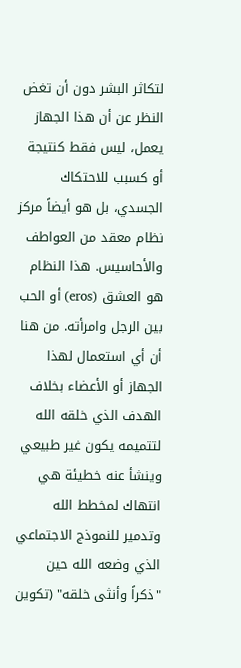لتكاثر البشر دون أن تغض النظر عن أن هذا الجهاز يعمل، ليس فقط كنتيجة أو كسبب للاحتكاك الجسدي، بل هو أيضاً مركز نظام معقد من العواطف والأحاسيس. هذا النظام هو العشق (eros) أو الحب بين الرجل وامرأته. من هنا أن أي استعمال لهذا الجهاز أو الأعضاء بخلاف الهدف الذي خلقه الله لتتميمه يكون غير طبيعي وينشأ عنه خطيئة هي انتهاك لمخطط الله وتدمير للنموذج الاجتماعي الذي وضعه الله حين "ذكراً وأنثى خلقه" (تكوين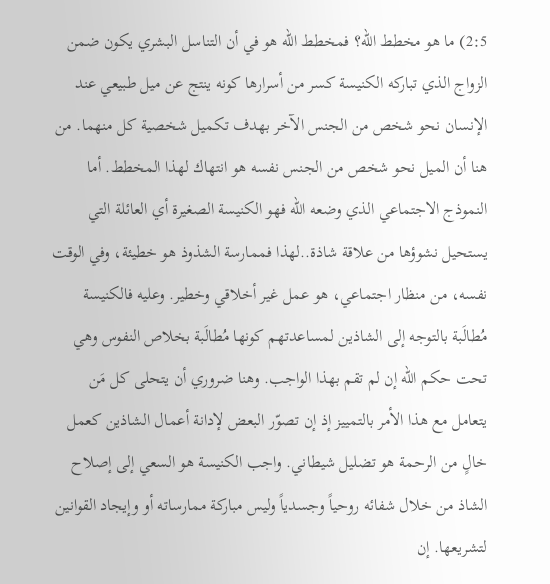2:5) ما هو مخطط الله؟ فمخطط الله هو في أن التناسل البشري يكون ضمن الزواج الذي تباركه الكنيسة كسر من أسرارها كونه ينتج عن ميل طبيعي عند الإنسان نحو شخص من الجنس الآخر بهدف تكميل شخصية كل منهما. من هنا أن الميل نحو شخص من الجنس نفسه هو انتهاك لهذا المخطط. أما النموذج الاجتماعي الذي وضعه الله فهو الكنيسة الصغيرة أي العائلة التي يستحيل نشوؤها من علاقة شاذة..لهذا فممارسة الشذوذ هو خطيئة، وفي الوقت نفسه، من منظار اجتماعي، هو عمل غير أخلاقي وخطير. وعليه فالكنيسة مُطالَبة بالتوجه إلى الشاذين لمساعدتهم كونها مُطالَبة بخلاص النفوس وهي تحت حكم الله إن لم تقم بهذا الواجب. وهنا ضروري أن يتحلى كل مَن يتعامل مع هذا الأمر بالتمييز إذ إن تصوّر البعض لإدانة أعمال الشاذين كعمل خالٍ من الرحمة هو تضليل شيطاني. واجب الكنيسة هو السعي إلى إصلاح الشاذ من خلال شفائه روحياً وجسدياً وليس مباركة ممارساته أو وإيجاد القوانين لتشريعها. إن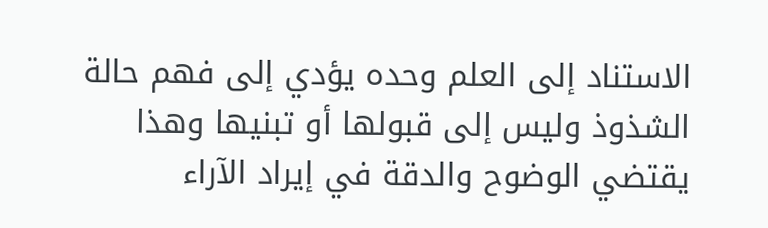الاستناد إلى العلم وحده يؤدي إلى فهم حالة الشذوذ وليس إلى قبولها أو تبنيها وهذا يقتضي الوضوح والدقة في إيراد الآراء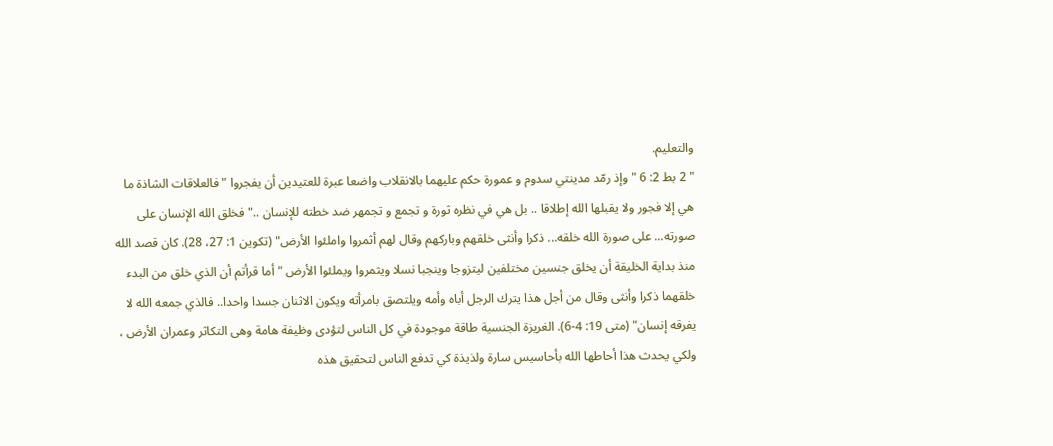والتعليم.
" 2 بط 2: 6 "وإذ رمّد مدينتي سدوم و عمورة حكم عليهما بالانقلاب واضعا عبرة للعتيدين أن يفجروا " فالعلاقات الشاذة ما هي إلا فجور ولا يقبلها الله إطلاقا .. بل هي في نظره ثورة و تجمع و تجمهر ضد خطته للإنسان .." فخلق الله الإنسان على صورته... على صورة الله خلقه... ذكرا وأنثى خلقهم وباركهم وقال لهم أثمروا واملئوا الأرض" (تكوين 1: 27، 28). كان قصد الله منذ بداية الخليقة أن يخلق جنسين مختلفين ليتزوجا وينجبا نسلا ويثمروا ويملئوا الأرض " أما قرأتم أن الذي خلق من البدء خلقهما ذكرا وأنثى وقال من أجل هذا يترك الرجل أباه وأمه ويلتصق بامرأته ويكون الاثنان جسدا واحدا.. فالذي جمعه الله لا يفرقه إنسان" (متى 19: 4-6). الغريزة الجنسية طاقة موجودة في كل الناس لتؤدى وظيفة هامة وهى التكاثر وعمران الأرض ، ولكي يحدث هذا أحاطها الله بأحاسيس سارة ولذيذة كي تدفع الناس لتحقيق هذه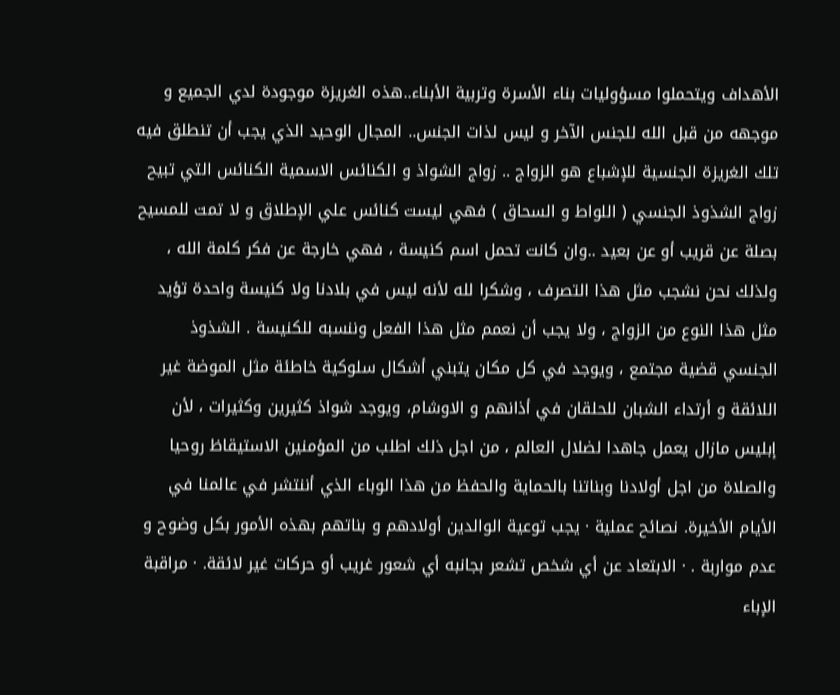الأهداف ويتحملوا مسؤوليات بناء الأسرة وتربية الأبناء..هذه الغريزة موجودة لدي الجميع و موجهه من قبل الله للجنس الآخر و ليس لذات الجنس.. المجال الوحيد الذي يجب أن تنطلق فيه تلك الغريزة الجنسية للإشباع هو الزواج .. زواج الشواذ و الكنائس الاسمية الكنائس التي تبيح زواج الشذوذ الجنسي ( اللواط و السحاق ) فهي ليست كنائس علي الإطلاق و لا تمت للمسيح بصلة عن قريب أو عن بعيد ..وان كانت تحمل اسم كنيسة ، فهي خارجة عن فكر كلمة الله ، ولذلك نحن نشجب مثل هذا التصرف ، وشكرا لله لأنه ليس في بلادنا ولا كنيسة واحدة تؤيد مثل هذا النوع من الزواج ، ولا يجب أن نعمم مثل هذا الفعل وننسبه للكنيسة . الشذوذ الجنسي قضية مجتمع ، ويوجد في كل مكان يتبني أشكال سلوكية خاطئة مثل الموضة غير اللائقة و أرتداء الشبان للحلقان في أذانهم و الاوشام، ويوجد شواذ كثيرين وكثيرات ، لأن إبليس مازال يعمل جاهدا لضلال العالم ، من اجل ذلك اطلب من المؤمنين الاستيقاظ روحيا والصلاة من اجل أولادنا وبناتنا بالحماية والحفظ من هذا الوباء الذي أننتشر في عالمنا في الأيام الأخيرة. نصائح عملية · يجب توعية الوالدين أولادهم و بناتهم بهذه الأمور بكل وضوح و عدم مواربة . · الابتعاد عن أي شخص تشعر بجانبه أي شعور غريب أو حركات غير لائقة. · مراقبة الإباء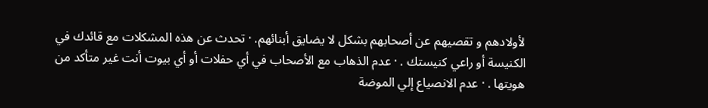لأولادهم و تقصيهم عن أصحابهم بشكل لا يضايق أبنائهم. · تحدث عن هذه المشكلات مع قائدك في الكنيسة أو راعي كنيستك . · عدم الذهاب مع الأصحاب في أي حفلات أو أي بيوت أنت غير متأكد من هويتها . · عدم الانصياع إلي الموضة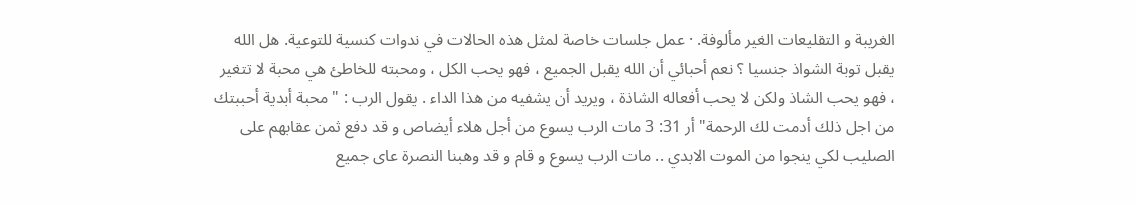الغريبة و التقليعات الغير مألوفة. · عمل جلسات خاصة لمثل هذه الحالات في ندوات كنسية للتوعية. هل الله يقبل توبة الشواذ جنسيا ؟ نعم أحبائي أن الله يقبل الجميع ، فهو يحب الكل ، ومحبته للخاطئ هي محبة لا تتغير ، فهو يحب الشاذ ولكن لا يحب أفعاله الشاذة ، ويريد أن يشفيه من هذا الداء . يقول الرب : " محبة أبدية أحببتك من اجل ذلك أدمت لك الرحمة" أر 31: 3 مات الرب يسوع من أجل هلاء أيضاص و قد دفع ثمن عقابهم على الصليب لكي ينجوا من الموت الابدي .. مات الرب يسوع و قام و قد وهبنا النصرة عاى جميع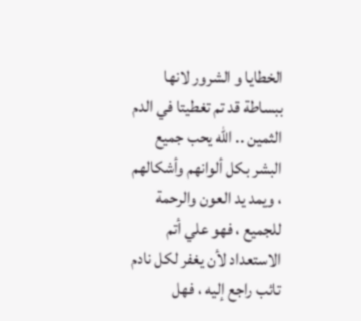الخطايا و الشرور لانها ببساطة قد تم تغطيتا في الدم الثمين .. الله يحب جميع البشر بكل ألوانهم وأشكالهم ، ويمد يد العون والرحمة للجميع ، فهو علي أتم الاستعداد لأن يغفر لكل نادم تائب راجع إليه ، فهل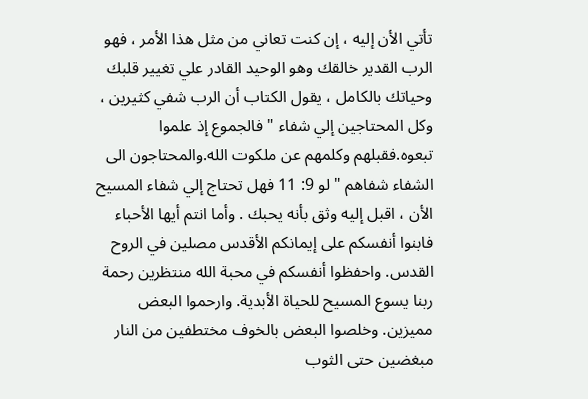تأتي الأن إليه ، إن كنت تعاني من مثل هذا الأمر ، فهو الرب القدير خالقك وهو الوحيد القادر علي تغيير قلبك وحياتك بالكامل ، يقول الكتاب أن الرب شفي كثيرين ، وكل المحتاجين إلي شفاء " فالجموع إذ علموا تبعوه.فقبلهم وكلمهم عن ملكوت الله.والمحتاجون الى الشفاء شفاهم " لو 9: 11 فهل تحتاج إلي شفاء المسيح الأن ، اقبل إليه وثق بأنه يحبك . وأما انتم أيها الأحباء فابنوا أنفسكم على إيمانكم الأقدس مصلين في الروح القدس. واحفظوا أنفسكم في محبة الله منتظرين رحمة ربنا يسوع المسيح للحياة الأبدية. وارحموا البعض مميزين. وخلصوا البعض بالخوف مختطفين من النار مبغضين حتى الثوب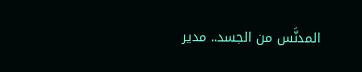المدنَّس من الجسد.. مدير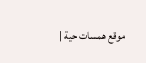موقع همسات حية |